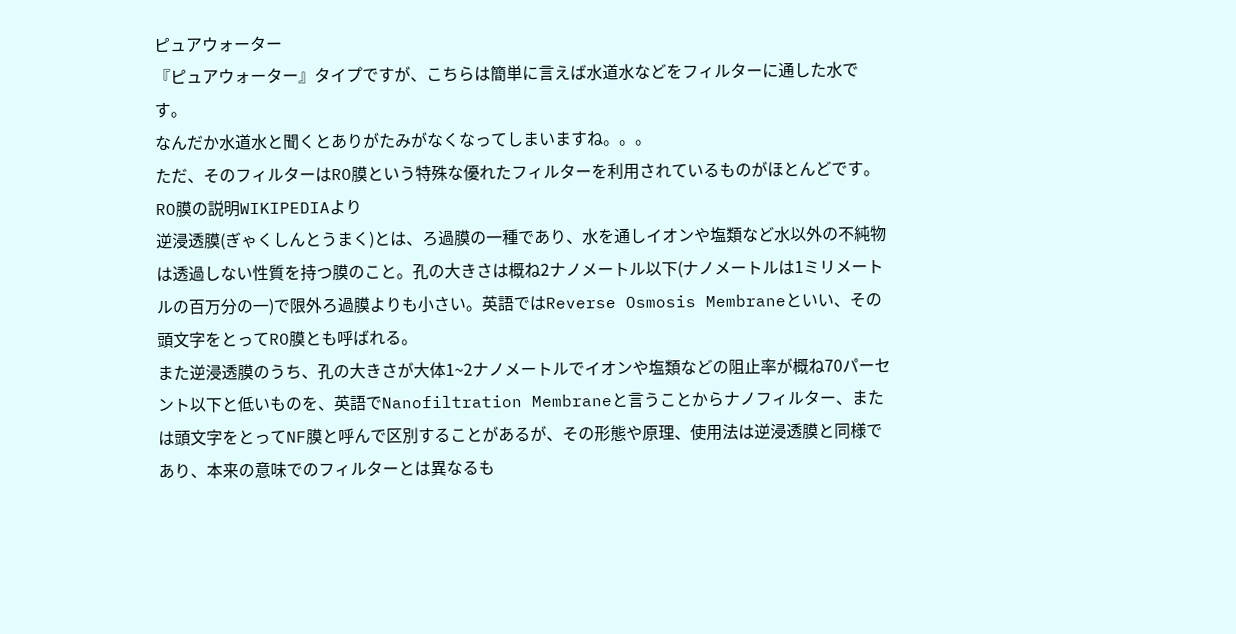ピュアウォーター
『ピュアウォーター』タイプですが、こちらは簡単に言えば水道水などをフィルターに通した水です。
なんだか水道水と聞くとありがたみがなくなってしまいますね。。。
ただ、そのフィルターはRO膜という特殊な優れたフィルターを利用されているものがほとんどです。
RO膜の説明WIKIPEDIAより
逆浸透膜(ぎゃくしんとうまく)とは、ろ過膜の一種であり、水を通しイオンや塩類など水以外の不純物は透過しない性質を持つ膜のこと。孔の大きさは概ね2ナノメートル以下(ナノメートルは1ミリメートルの百万分の一)で限外ろ過膜よりも小さい。英語ではReverse Osmosis Membraneといい、その頭文字をとってRO膜とも呼ばれる。
また逆浸透膜のうち、孔の大きさが大体1~2ナノメートルでイオンや塩類などの阻止率が概ね70パーセント以下と低いものを、英語でNanofiltration Membraneと言うことからナノフィルター、または頭文字をとってNF膜と呼んで区別することがあるが、その形態や原理、使用法は逆浸透膜と同様であり、本来の意味でのフィルターとは異なるも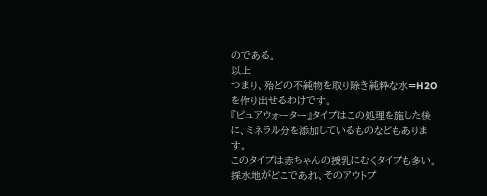のである。
以上
つまり、殆どの不純物を取り除き純粋な水=H2Oを作り出せるわけです。
『ピュアウォーター』タイプはこの処理を施した後に、ミネラル分を添加しているものなどもあります。
このタイプは赤ちゃんの授乳にむくタイプも多い。
採水地がどこであれ、そのアウトプ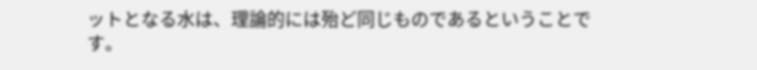ットとなる水は、理論的には殆ど同じものであるということです。